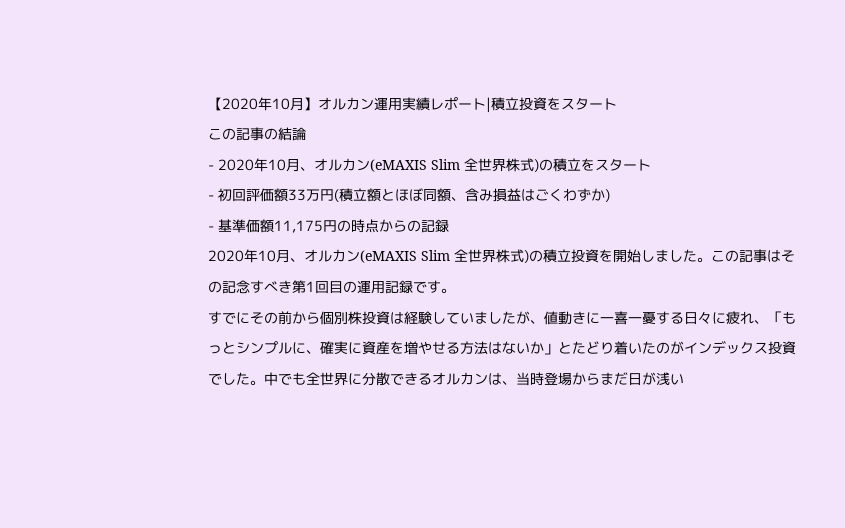【2020年10月】オルカン運用実績レポート|積立投資をスタート
この記事の結論
- 2020年10月、オルカン(eMAXIS Slim 全世界株式)の積立をスタート
- 初回評価額33万円(積立額とほぼ同額、含み損益はごくわずか)
- 基準価額11,175円の時点からの記録
2020年10月、オルカン(eMAXIS Slim 全世界株式)の積立投資を開始しました。この記事はその記念すべき第1回目の運用記録です。
すでにその前から個別株投資は経験していましたが、値動きに一喜一憂する日々に疲れ、「もっとシンプルに、確実に資産を増やせる方法はないか」とたどり着いたのがインデックス投資でした。中でも全世界に分散できるオルカンは、当時登場からまだ日が浅い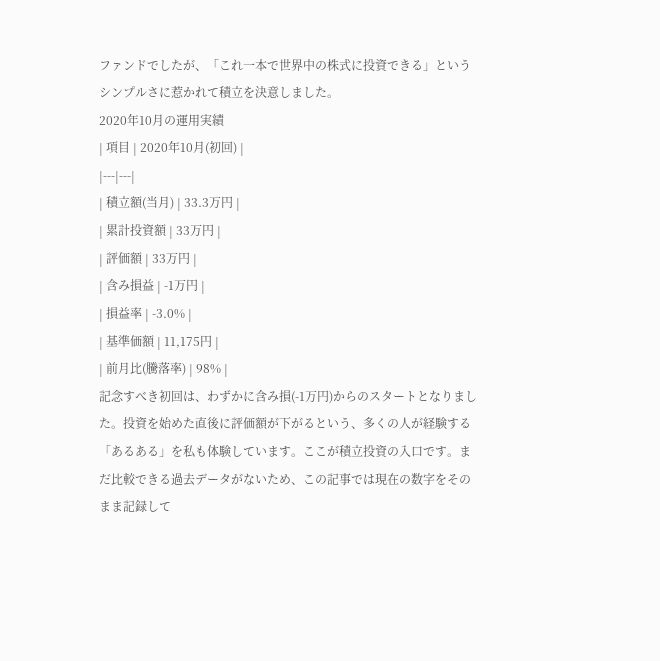ファンドでしたが、「これ一本で世界中の株式に投資できる」というシンプルさに惹かれて積立を決意しました。
2020年10月の運用実績
| 項目 | 2020年10月(初回) |
|---|---|
| 積立額(当月) | 33.3万円 |
| 累計投資額 | 33万円 |
| 評価額 | 33万円 |
| 含み損益 | -1万円 |
| 損益率 | -3.0% |
| 基準価額 | 11,175円 |
| 前月比(騰落率) | 98% |
記念すべき初回は、わずかに含み損(-1万円)からのスタートとなりました。投資を始めた直後に評価額が下がるという、多くの人が経験する「あるある」を私も体験しています。ここが積立投資の入口です。まだ比較できる過去データがないため、この記事では現在の数字をそのまま記録して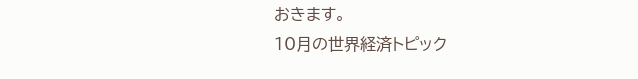おきます。
10月の世界経済トピック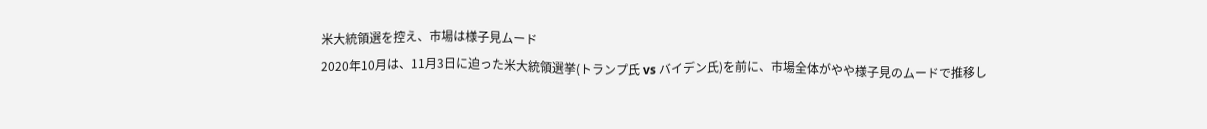米大統領選を控え、市場は様子見ムード
2020年10月は、11月3日に迫った米大統領選挙(トランプ氏 vs バイデン氏)を前に、市場全体がやや様子見のムードで推移し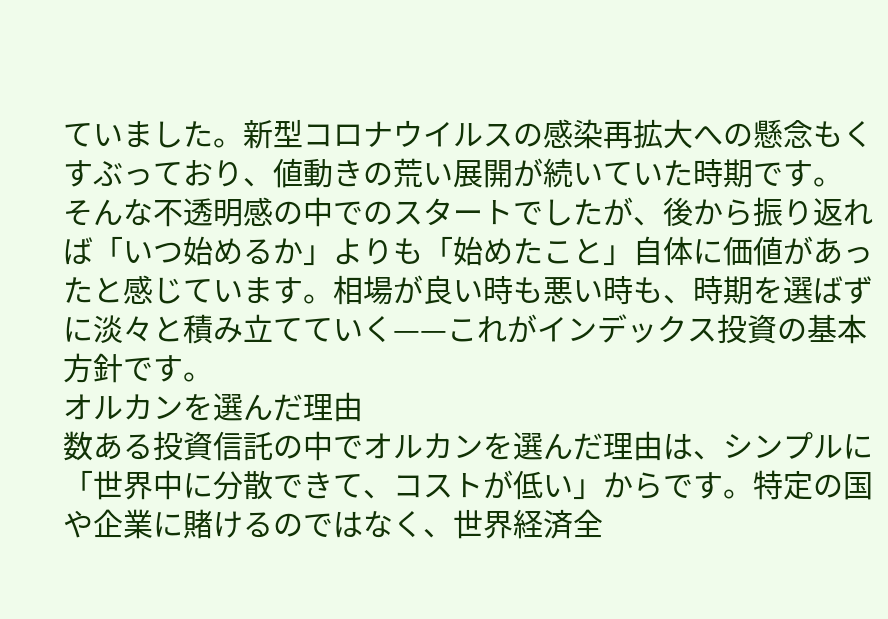ていました。新型コロナウイルスの感染再拡大への懸念もくすぶっており、値動きの荒い展開が続いていた時期です。
そんな不透明感の中でのスタートでしたが、後から振り返れば「いつ始めるか」よりも「始めたこと」自体に価値があったと感じています。相場が良い時も悪い時も、時期を選ばずに淡々と積み立てていく——これがインデックス投資の基本方針です。
オルカンを選んだ理由
数ある投資信託の中でオルカンを選んだ理由は、シンプルに「世界中に分散できて、コストが低い」からです。特定の国や企業に賭けるのではなく、世界経済全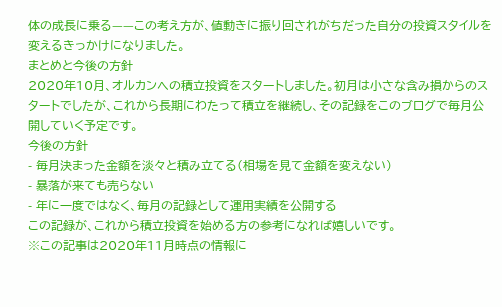体の成長に乗る——この考え方が、値動きに振り回されがちだった自分の投資スタイルを変えるきっかけになりました。
まとめと今後の方針
2020年10月、オルカンへの積立投資をスタートしました。初月は小さな含み損からのスタートでしたが、これから長期にわたって積立を継続し、その記録をこのブログで毎月公開していく予定です。
今後の方針
- 毎月決まった金額を淡々と積み立てる(相場を見て金額を変えない)
- 暴落が来ても売らない
- 年に一度ではなく、毎月の記録として運用実績を公開する
この記録が、これから積立投資を始める方の参考になれば嬉しいです。
※この記事は2020年11月時点の情報に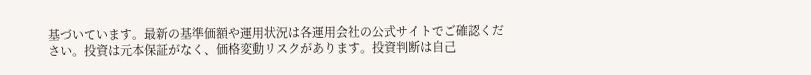基づいています。最新の基準価額や運用状況は各運用会社の公式サイトでご確認ください。投資は元本保証がなく、価格変動リスクがあります。投資判断は自己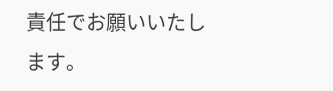責任でお願いいたします。